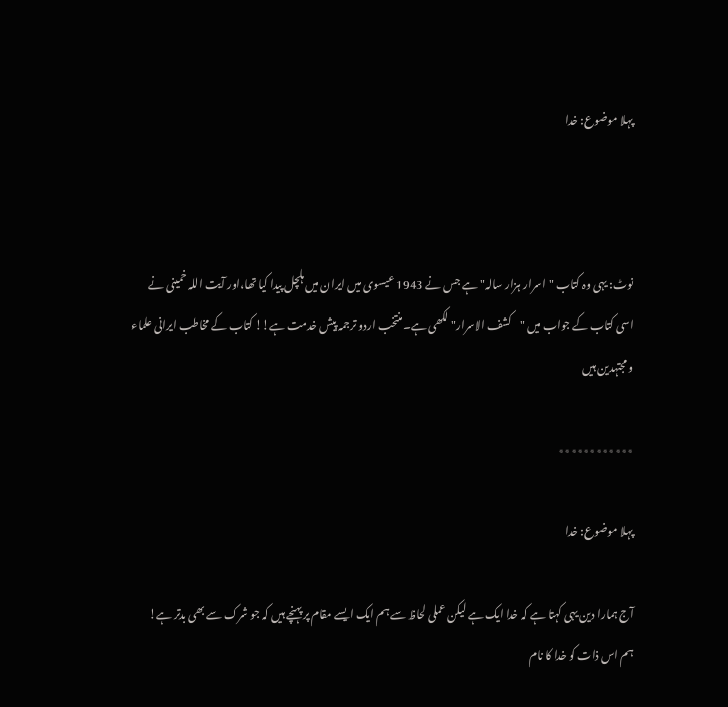پہلا موضوع: خدا



نوٹ: یہی وہ کتاب "اسرار ہزار سالہ" ہے جس نے 1943 عیسوی میں ایران میں ہلچل پیدا کیا تھا،اور آیت اللہ خمینی نے اسی کتاب کے جواب میں "کشف الاسرار" لکھی ہے۔منتخب اردو ترجمہ پیش خدمت ہے!! کتاب کے مخاطب ایرانی علماء و مجتہدین ہیں

٭٭٭٭٭٭٭٭٭٭٭٭

پہلا موضوع: خدا

آج ہمارا دین یہی کہتا ہے کہ خدا ایک ہے لیکن عملی لحاظ سے ہم ایک ایسے مقام پر پہنچے ہیں کہ جو شرک سے بھی بدتر ہے! ہم اس ذات کو خدا کا نام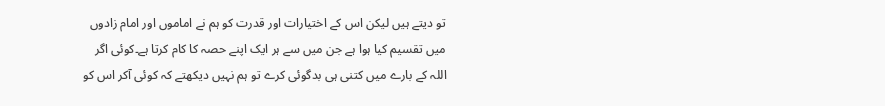تو دیتے ہیں لیکن اس کے اختیارات اور قدرت کو ہم نے اماموں اور امام زادوں میں تقسیم کیا ہوا ہے جن میں سے ہر ایک اپنے حصہ کا کام کرتا ہے۔کوئی اگر اللہ کے بارے میں کتنی ہی بدگوئی کرے تو ہم نہیں دیکھتے کہ کوئی آکر اس کو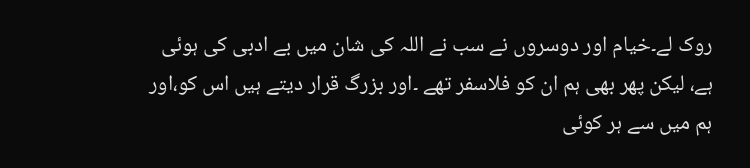روک لے۔خیام اور دوسروں نے سب نے اللہ کی شان میں بے ادبی کی ہوئی ہے، لیکن پھر بھی ہم ان کو فلاسفر تھے ۔اور بزرگ قرار دیتے ہیں اس کو،اور ہم میں سے ہر کوئی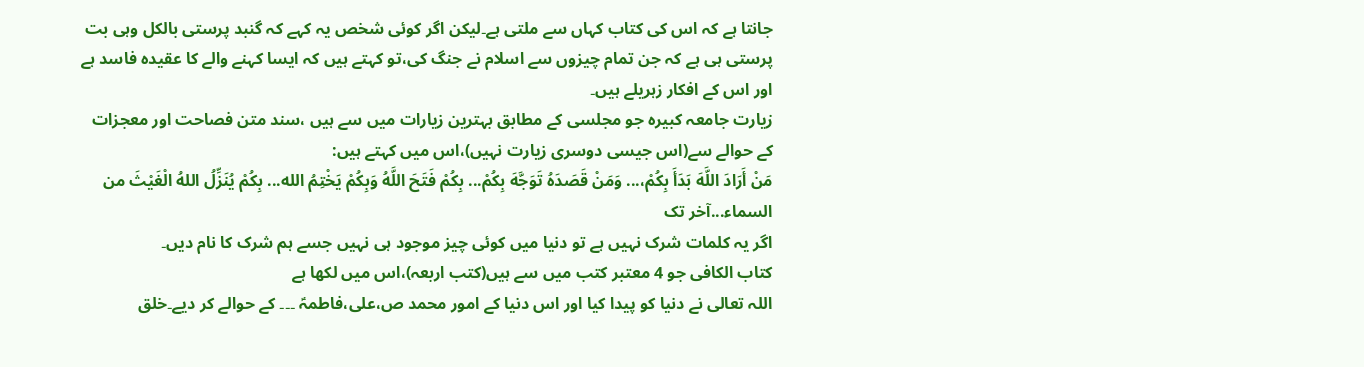جانتا ہے کہ اس کی کتاب کہاں سے ملتی ہے۔لیکن اگر کوئی شخص یہ کہے کہ گنبد پرستی بالکل وہی بت پرستی ہی ہے کہ جن تمام چیزوں سے اسلام نے جنگ کی،تو کہتے ہیں کہ ایسا کہنے والے کا عقیدہ فاسد ہے اور اس کے افکار زہریلے ہیں۔
زیارت جامعہ کبیرہ جو مجلسی کے مطابق بہترین زیارات میں سے ہیں ،سند متن فصاحت اور معجزات کے حوالے سے(اس جیسی دوسری زیارت نہیں)،اس میں کہتے ہیں:
مَنْ أَرَادَ اللَّهَ بَدَأَ بِكُمْ،... وَمَنْ قَصَدَهُ تَوَجَّهَ بِكُمْ... بِكُمْ فَتَحَ اللَّهُ وَبِكُمْ يَخْتِمُ الله... بِكُمْ يُنَزِّلُ اللهُ الْغَيْثَ من السماء...آخر تک
اگر یہ کلمات شرک نہیں ہے تو دنیا میں کوئی چیز موجود ہی نہیں جسے ہم شرک کا نام دیں۔
کتاب الکافی جو 4 معتبر کتب میں سے ہیں(کتب اربعہ)،اس میں لکھا ہے
اللہ تعالی نے دنیا کو پیدا کیا اور اس دنیا کے امور محمد ص،علی،فاطمہؑ ۔۔۔ کے حوالے کر دیے۔خلق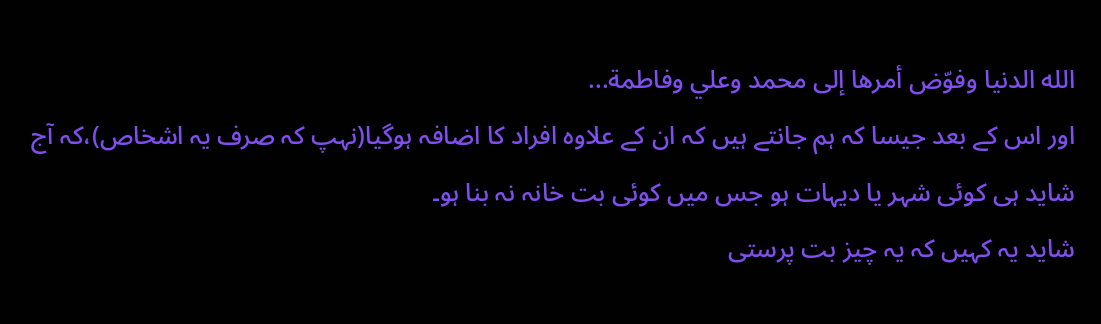الله الدنيا وفوّض أمرها إلى محمد وعلي وفاطمة...
اور اس کے بعد جیسا کہ ہم جانتے ہیں کہ ان کے علاوہ افراد کا اضافہ ہوگیا(نہپ کہ صرف یہ اشخاص)،کہ آج شاید ہی کوئی شہر یا دیہات ہو جس میں کوئی بت خانہ نہ بنا ہو۔
شاید یہ کہیں کہ یہ چیز بت پرستی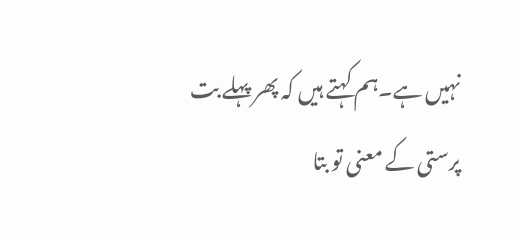نہیں ہے۔ہم کہتے ہیں کہ پھر پہلے بت پرستی کے معنی تو بتا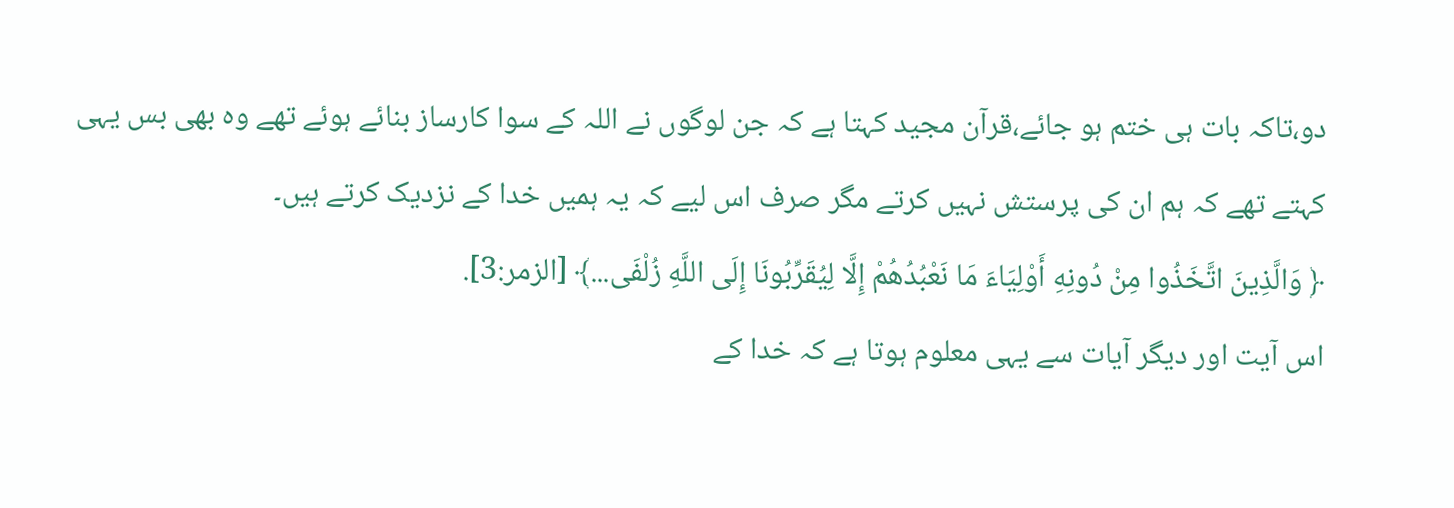دو،تاکہ بات ہی ختم ہو جائے،قرآن مجید کہتا ہے کہ جن لوگوں نے اللہ کے سوا کارساز بنائے ہوئے تھے وہ بھی بس یہی کہتے تھے کہ ہم ان کی پرستش نہیں کرتے مگر صرف اس لیے کہ یہ ہمیں خدا کے نزدیک کرتے ہیں۔
﴿ وَالَّذِينَ اتَّخَذُوا مِنْ دُونِهِ أَوْلِيَاءَ مَا نَعْبُدُهُمْ إِلَّا لِيُقَرِّبُونَا إِلَى اللَّهِ زُلْفَى...﴾ [الزمر:3].
اس آیت اور دیگر آیات سے یہی معلوم ہوتا ہے کہ خدا کے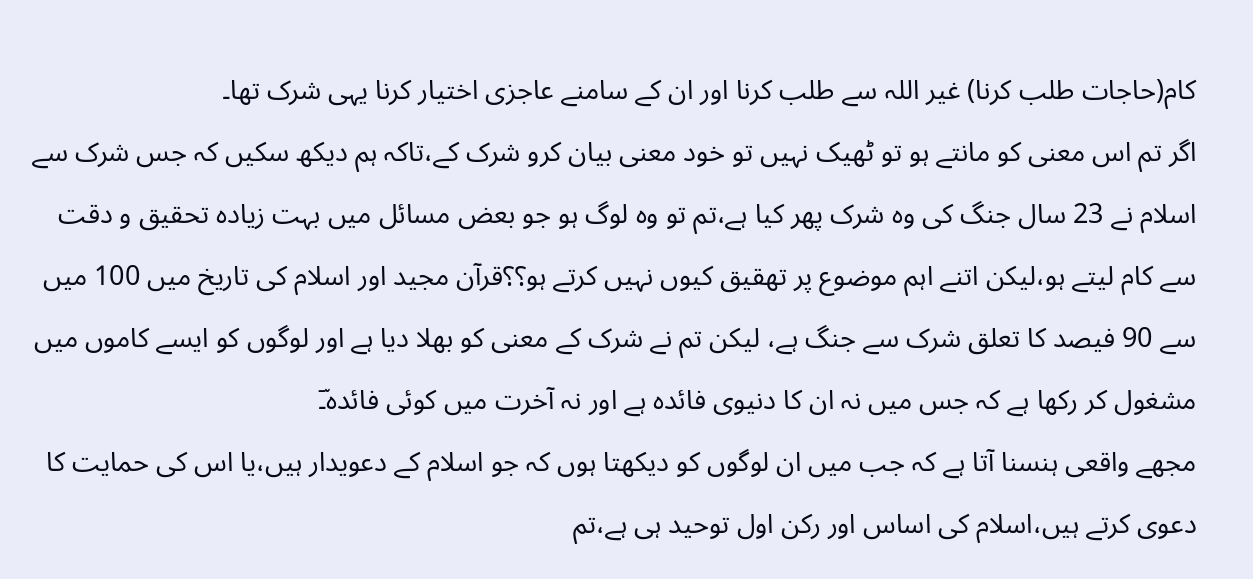کام(حاجات طلب کرنا) غیر اللہ سے طلب کرنا اور ان کے سامنے عاجزی اختیار کرنا یہی شرک تھا۔
اگر تم اس معنی کو مانتے ہو تو ٹھیک نہیں تو خود معنی بیان کرو شرک کے،تاکہ ہم دیکھ سکیں کہ جس شرک سے اسلام نے 23 سال جنگ کی وہ شرک پھر کیا ہے،تم تو وہ لوگ ہو جو بعض مسائل میں بہت زیادہ تحقیق و دقت سے کام لیتے ہو،لیکن اتنے اہم موضوع پر تھقیق کیوں نہیں کرتے ہو؟؟قرآن مجید اور اسلام کی تاریخ میں 100 میں سے 90 فیصد کا تعلق شرک سے جنگ ہے، لیکن تم نے شرک کے معنی کو بھلا دیا ہے اور لوگوں کو ایسے کاموں میں مشغول کر رکھا ہے کہ جس میں نہ ان کا دنیوی فائدہ ہے اور نہ آخرت میں کوئی فائدہ۔ؔ
مجھے واقعی ہنسنا آتا ہے کہ جب میں ان لوگوں کو دیکھتا ہوں کہ جو اسلام کے دعویدار ہیں،یا اس کی حمایت کا دعوی کرتے ہیں،اسلام کی اساس اور رکن اول توحید ہی ہے،تم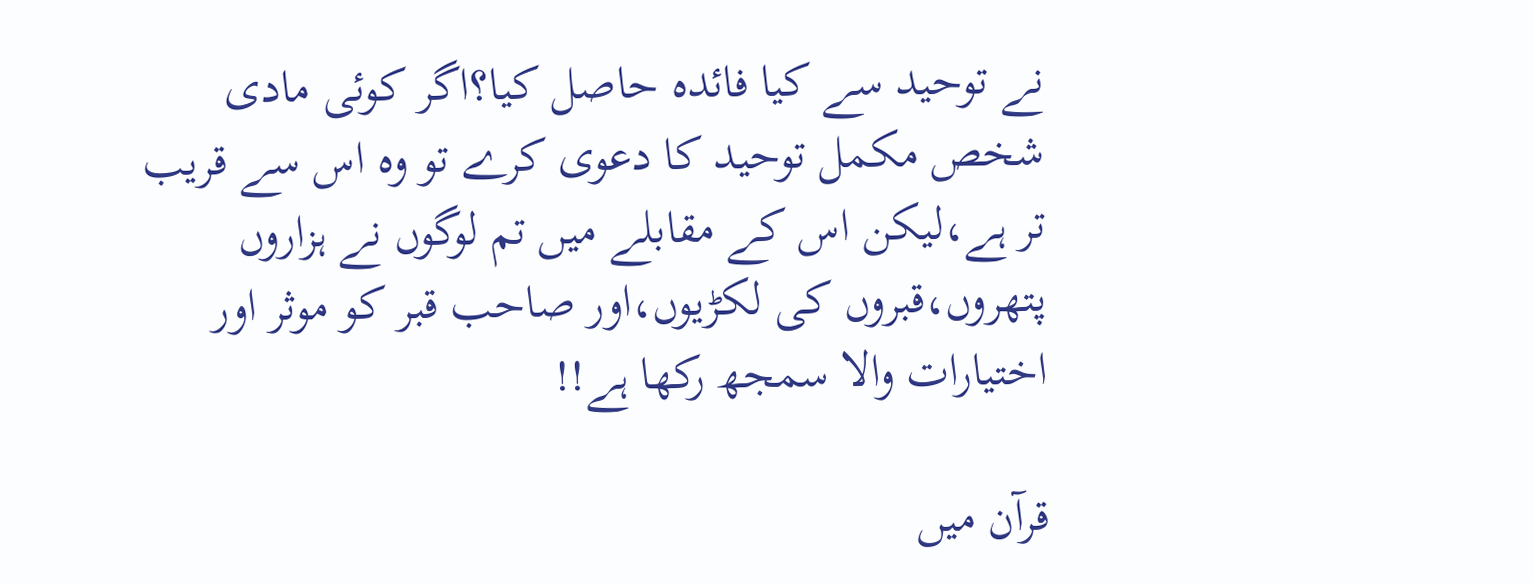نے توحید سے کیا فائدہ حاصل کیا؟اگر کوئی مادی شخص مکمل توحید کا دعوی کرے تو وہ اس سے قریب تر ہے،لیکن اس کے مقابلے میں تم لوگوں نے ہزاروں پتھروں،قبروں کی لکڑیوں،اور صاحب قبر کو موثر اور اختیارات والا سمجھ رکھا ہے!!

قرآن میں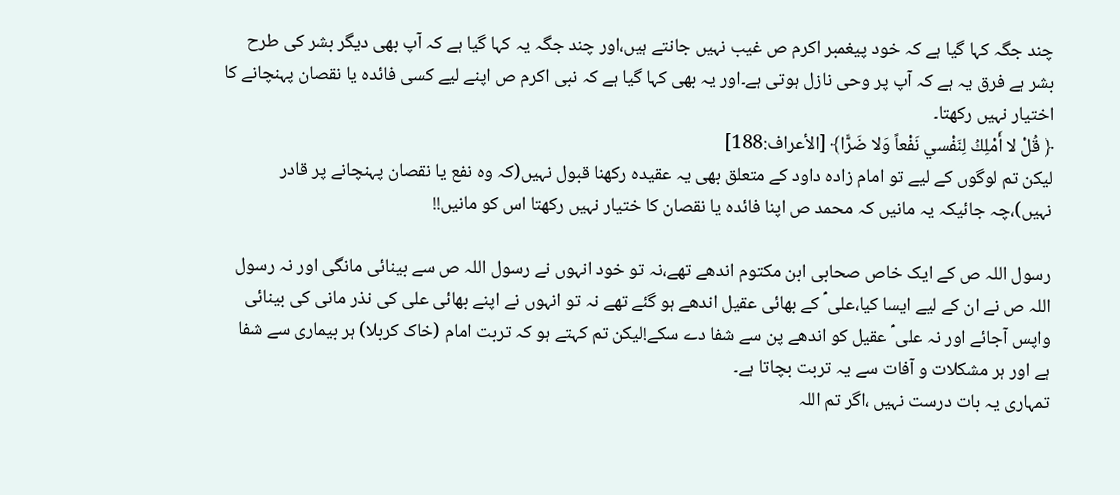چند جگہ کہا گیا ہے کہ خود پیغمبر اکرم ص غیب نہیں جانتے ہیں،اور چند جگہ یہ کہا گیا ہے کہ آپ بھی دیگر بشر کی طرح بشر ہے فرق یہ ہے کہ آپ پر وحی نازل ہوتی ہے۔اور یہ بھی کہا گیا ہے کہ نبی اکرم ص اپنے لیے کسی فائدہ یا نقصان پہنچانے کا اختیار نہیں رکھتا۔
﴿ قُلْ لا أَمْلِكُ لِنَفْسي نَفْعاً وَلا ضَرًّا﴾ [الأعراف:188]
لیکن تم لوگوں کے لیے تو امام زادہ داود کے متعلق بھی یہ عقیدہ رکھنا قبول نہیں(کہ وہ نفع یا نقصان پہنچانے پر قادر نہیں)،چہ جائیکہ یہ مانیں کہ محمد ص اپنا فائدہ یا نقصان کا ختیار نہیں رکھتا اس کو مانیں!!

رسول اللہ ص کے ایک خاص صحابی ابن مکتوم اندھے تھے،نہ تو خود انہوں نے رسول اللہ ص سے بینائی مانگی اور نہ رسول اللہ ص نے ان کے لیے ایسا کیا،علی ؑ کے بھائی عقیل اندھے ہو گئے تھے نہ تو انہوں نے اپنے بھائی علی کی نذر مانی کی بینائی واپس آجائے اور نہ علی ؑ عقیل کو اندھے پن سے شفا دے سکے!لیکن تم کہتے ہو کہ تربت امام (خاک کربلا) ہر بیماری سے شفا ہے اور ہر مشکلات و آفات سے یہ تربت بچاتا ہے۔
تمہاری یہ بات درست نہیں ،اگر تم اللہ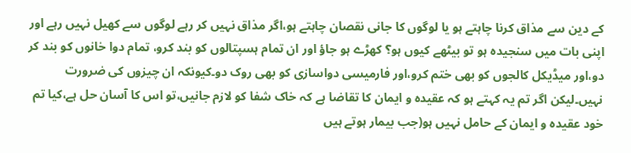کے دین سے مذاق کرنا چاہتے ہو یا لوگوں کا جانی نقصان چاہتے ہو،اگر مذاق نہیں کر رہے لوگوں سے کھیل نہیں رہے اور اپنی بات میں سنجیدہ ہو تو بیٹھے کیوں ہو؟ کھڑے ہو جاؤ اور ان تمام ہسپتالوں کو بند کرو، تمام دوا خانوں کو بند کر دو،اور میڈیکل کالجوں کو بھی ختم کرو،اور فارمیسی دواسازی کو بھی روک دو۔کیونکہ ان چیزوں کی ضرورت نہیں۔لیکن اگر تم یہ کہتے ہو کہ عقیدہ و ایمان کا تقاضا ہے کہ خاک شفا کو لازم جانیں،تو اس کا آسان حل ہے،کیا تم خود عقیدہ و ایمان کے حامل نہیں ہو(جب بیمار ہوتے ہیں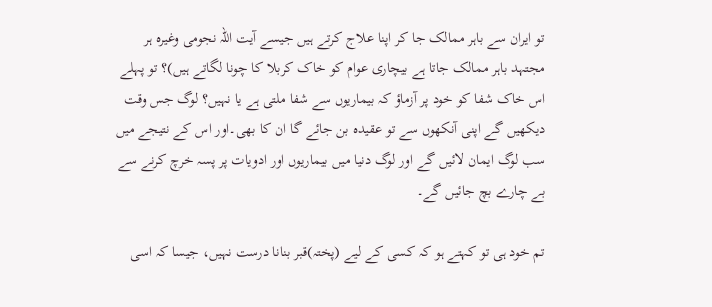تو ایران سے باہر ممالک جا کر اپنا علاج کرتے ہیں جیسے آیت اللہ نجومی وغیرہ ہر مجتہد باہر ممالک جاتا ہے بیچاری عوام کو خاک کربلا کا چونا لگاتے ہیں)؟ تو پہلے اس خاک شفا کو خود پر آزماؤ کہ بیماریوں سے شفا ملتی ہے یا نہیں؟ لوگ جس وقت دیکھیں گے اپنی آنکھوں سے تو عقیدہ بن جائے گا ان کا بھی۔اور اس کے نتیجے میں سب لوگ ایمان لائیں گے اور لوگ دنیا میں بیماریوں اور ادویات پر پسہ خرچ کرنے سے بے چارے بچ جائیں گے۔

تم خود ہی تو کہتے ہو کہ کسی کے لیے (پختہ)قبر بنانا درست نہیں، جیسا کہ اسی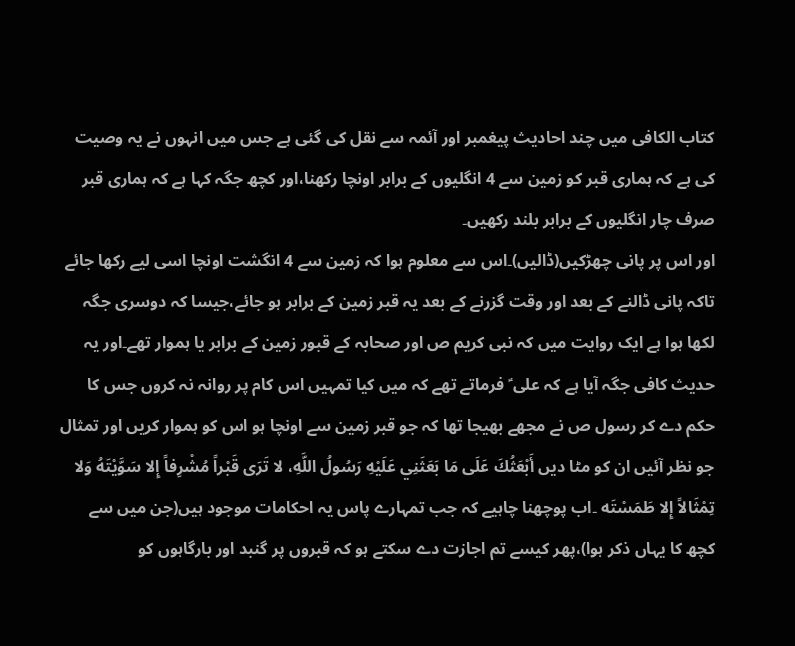کتاب الکافی میں چند احادیث پیغمبر اور آئمہ سے نقل کی گئی ہے جس میں انہوں نے یہ وصیت کی ہے کہ ہماری قبر کو زمین سے 4 انگلیوں کے برابر اونچا رکھنا،اور کچھ جگہ کہا ہے کہ ہماری قبر صرف چار انگلیوں کے برابر بلند رکھیں۔
اور اس پر پانی چھڑکیں(ڈالیں)۔اس سے معلوم ہوا کہ زمین سے 4 انگشت اونچا اسی لیے رکھا جائے تاکہ پانی ڈالنے کے بعد اور وقت گزرنے کے بعد یہ قبر زمین کے برابر ہو جائے،جیسا کہ دوسری جگہ لکھا ہوا ہے ایک روایت میں کہ نبی کریم ص اور صحابہ کے قبور زمین کے برابر یا ہموار تھے۔اور یہ حدیث کافی جگہ آیا ہے کہ علی ؑ فرماتے تھے کہ میں کیا تمہیں اس کام پر روانہ نہ کروں جس کا حکم دے کر رسول ص نے مجھے بھیجا تھا کہ جو قبر زمین سے اونچا ہو اس کو ہموار کریں اور تمثال جو نظر آئیں ان کو مٹا دیں أَبْعَثُكَ عَلَى مَا بَعَثَنِي عَلَيْهِ رَسُولُ اللَّهِ، لا تَرَى قَبْراً مُشْرِفاً إِلا سَوَّيْتَهُ وَلا تِمْثَالاً إِلا طَمَسْتَه ۔اب پوچھنا چاہیے کہ جب تمہارے پاس یہ احکامات موجود ہیں(جن میں سے کچھ کا یہاں ذکر ہوا)،پھر کیسے تم اجازت دے سکتے ہو کہ قبروں پر گنبد اور بارگاہوں کو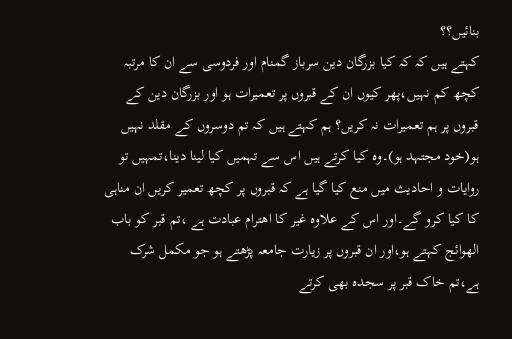بنائیں؟؟
کہتے ہیں کہ کہ کیا بزرگان دین سرباز گمنام اور فردوسی سے ان کا مرتبہ کچھ کم نہیں،پھر کیوں ان کے قبروں پر تعمیرات ہو اور بزرگان دین کے قبروں پر ہم تعمیرات نہ کریں؟ ہم کہتے ہیں کہ تم دوسروں کے مقلد نہیں ہو(خود مجتہد ہو)۔وہ کیا کرتے ہیں اس سے تہمیں کیا لینا دینا،تمہیں تو روایات و احادیث میں منع کیا گیا ہے کہ قبروں پر کچھ تعمیر کریں ان مناہی کا کیا کرو گے۔اور اس کے علاوہ غیر کا اھترام عبادت ہے ،تم قبر کو باب الھوائج کہتے ہو،اور ان قبروں پر زیارت جامعہ پڑھتے ہو جو مکمل شرک ہے،تم خاک قبر پر سجدہ بھی کرتے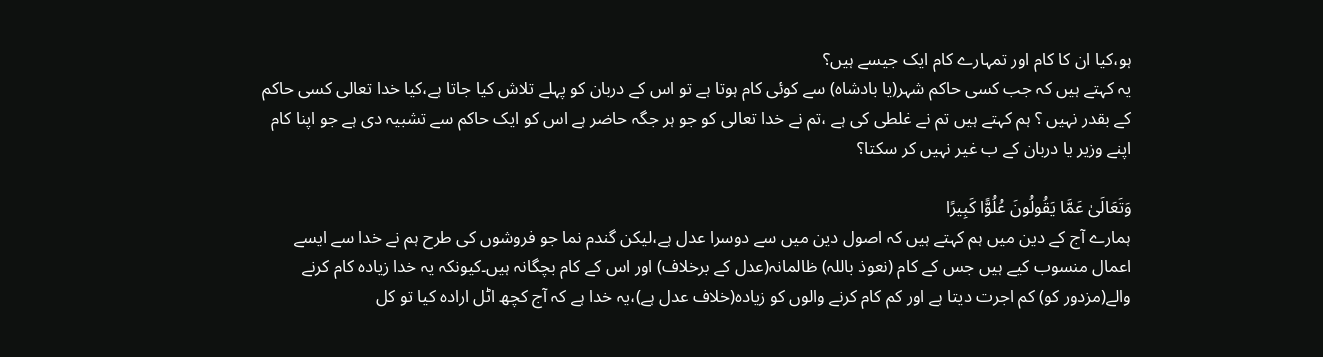ہو،کیا ان کا کام اور تمہارے کام ایک جیسے ہیں؟
یہ کہتے ہیں کہ جب کسی حاکم شہر(یا بادشاہ) سے کوئی کام ہوتا ہے تو اس کے دربان کو پہلے تلاش کیا جاتا ہے،کیا خدا تعالی کسی حاکم کے بقدر نہیں ؟ ہم کہتے ہیں تم نے غلطی کی ہے ،تم نے خدا تعالی کو جو ہر جگہ حاضر ہے اس کو ایک حاکم سے تشبیہ دی ہے جو اپنا کام اپنے وزیر یا دربان کے ب غیر نہیں کر سکتا؟

وَتَعَالَىٰ عَمَّا يَقُولُونَ عُلُوًّا كَبِيرًا
ہمارے آج کے دین میں ہم کہتے ہیں کہ اصول دین میں سے دوسرا عدل ہے،لیکن گندم نما جو فروشوں کی طرح ہم نے خدا سے ایسے اعمال منسوب کیے ہیں جس کے کام (نعوذ باللہ) ظالمانہ(عدل کے برخلاف) اور اس کے کام بچگانہ ہیں۔کیونکہ یہ خدا زیادہ کام کرنے والے(مزدور کو) کم اجرت دیتا ہے اور کم کام کرنے والوں کو زیادہ(خلاف عدل ہے)،یہ خدا ہے کہ آج کچھ اٹل ارادہ کیا تو کل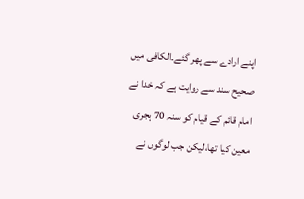اپنے ارادے سے پھر گئے۔الکافی میں صحیح سند سے روایت ہے کہ خدا نے امام قائم کے قیام کو سنہ 70 ہجری معین کیا تھا،لیکن جب لوگوں نے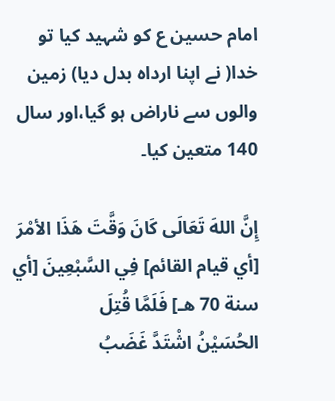امام حسین ع کو شہید کیا تو خدا( نے اپنا ارداہ بدل دیا) زمین والوں سے ناراض ہو گیا،اور سال 140 متعین کیا۔

إِنَّ اللهَ تَعَالَى كَانَ وَقَّتَ هَذَا الأمْرَ [أي قيام القائم] فِي السَّبْعِينَ [أي سنة 70 هـ] فَلَمَّا قُتِلَ
الحُسَيْنُ اشْتَدَّ غَضَبُ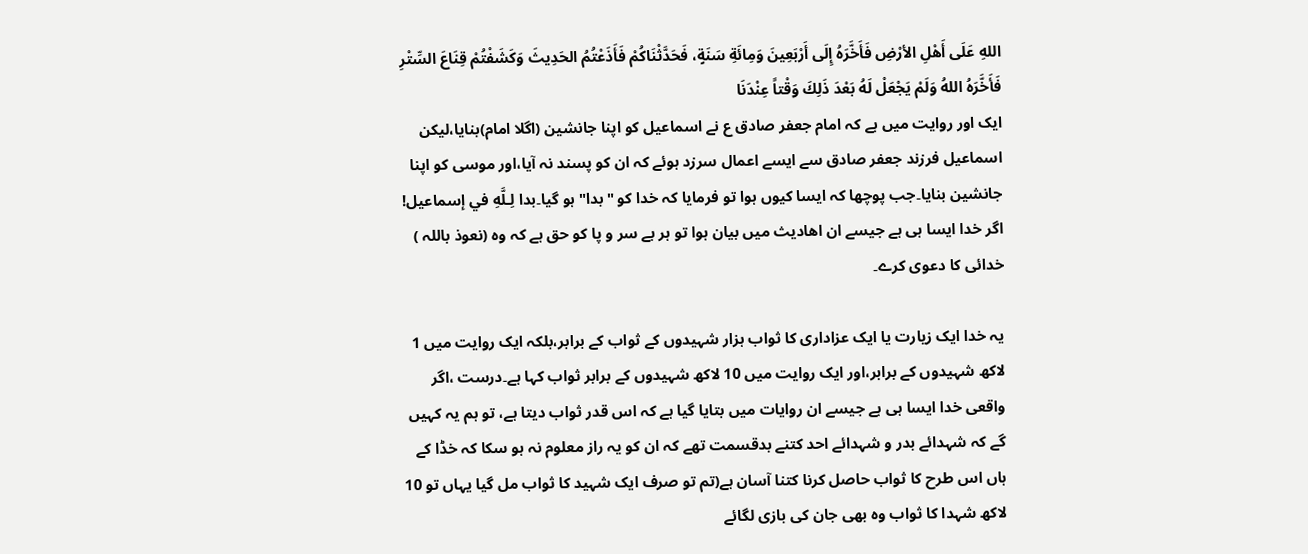اللهِ عَلَى أَهْلِ الأرْضِ فَأَخَّرَهُ إِلَى أَرْبَعِينَ وَمِائَةِ سَنَةٍ، فَحَدَّثْنَاكُمْ فَأَذَعْتُمُ الحَدِيثَ وَكَشَفْتُمْ قِنَاعَ السِّتْرِ فَأَخَّرَهُ اللهُ وَلَمْ يَجْعَلْ لَهُ بَعْدَ ذَلِكَ وَقْتاً عِنْدَنَا
ایک اور روایت میں ہے کہ امام جعفر صادق ع نے اسماعیل کو اپنا جانشین (اگلا امام)بنایا،لیکن اسماعیل فرزند جعفر صادق سے ایسے اعمال سرزد ہوئے کہ ان کو پسند نہ آیا،اور موسی کو اپنا جانشین بنایا۔جب پوچھا کہ ایسا کیوں ہوا تو فرمایا کہ خدا کو "بدا" ہو گیا۔بدا لِـلَّهِ في إسماعيل!
اگر خدا ایسا ہی ہے جیسے ان اھادیث میں بیان ہوا تو ہر بے سر و پا کو حق ہے کہ وہ (نعوذ باللہ ) خدائی کا دعوی کرے۔

یہ خدا ایک زیارت یا ایک عزاداری کا ثواب ہزار شہیدوں کے ثواب کے برابر،بلکہ ایک روایت میں 1 لاکھ شہیدوں کے برابر،اور ایک روایت میں 10 لاکھ شہیدوں کے برابر ثواب کہا ہے۔درست ،اگر واقعی خدا ایسا ہی ہے جیسے ان روایات میں بتایا گیا ہے کہ اس قدر ثواب دیتا ہے، تو ہم یہ کہیں گے کہ شہدائے بدر و شہدائے احد کتنے بدقسمت تھے کہ ان کو یہ راز معلوم نہ ہو سکا کہ خڈا کے ہاں اس طرح کا ثواب حاصل کرنا کتنا آسان ہے(تم تو صرف ایک شہید کا ثواب مل گیا یہاں تو 10 لاکھ شہدا کا ثواب وہ بھی جان کی بازی لگائے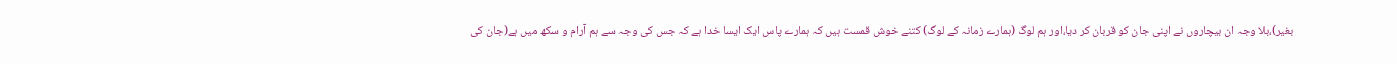بغیر)،بلا وجہ ان بیچاروں نے اپنی جان کو قربان کر دیا،اور ہم لوگ (ہمارے زمانہ کے لوگ) کتنے خوش قمست ہیں کہ ہمارے پاس ایک ایسا خدا ہے کہ جس کی وجہ سے ہم آرام و سکھ میں ہے(جان کی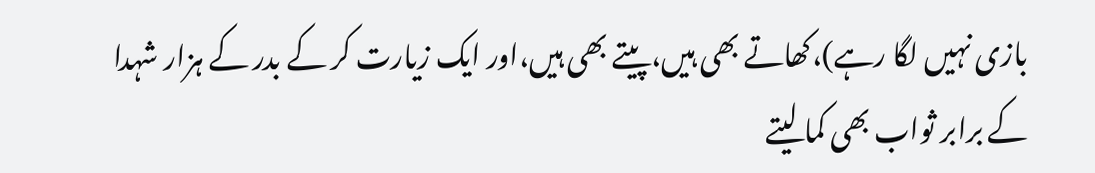بازی نہیں لگا رہے)،کھاتے بھی ہیں،پیتے بھی ہیں،اور ایک زیارت کر کے بدر کے ہزار شہدا کے برابر ثواب بھی کما لیتے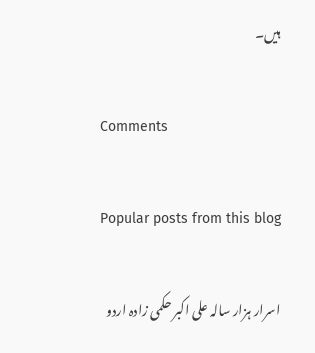ہیں۔

Comments

Popular posts from this blog

اسرار ہزار سالہ علی اکبر حکمی زادہ اردو